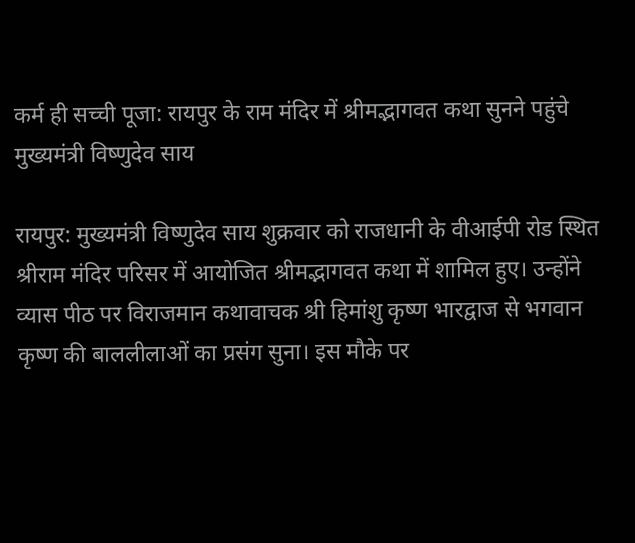कर्म ही सच्ची पूजा: रायपुर के राम मंदिर में श्रीमद्भागवत कथा सुनने पहुंचे मुख्यमंत्री विष्णुदेव साय

रायपुर: मुख्यमंत्री विष्णुदेव साय शुक्रवार को राजधानी के वीआईपी रोड स्थित श्रीराम मंदिर परिसर में आयोजित श्रीमद्भागवत कथा में शामिल हुए। उन्होंने व्यास पीठ पर विराजमान कथावाचक श्री हिमांशु कृष्ण भारद्वाज से भगवान कृष्ण की बाललीलाओं का प्रसंग सुना। इस मौके पर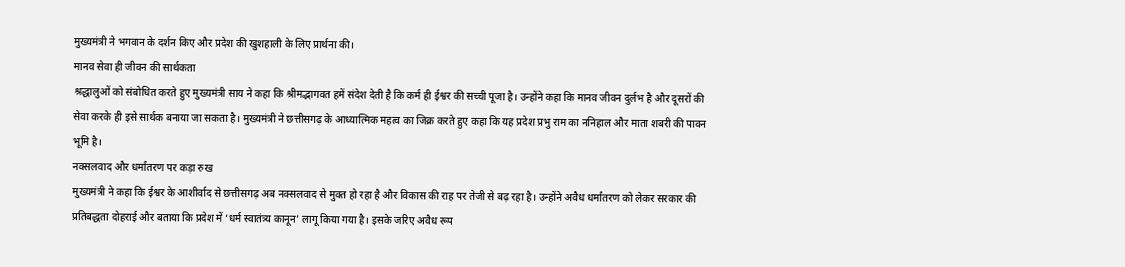मुख्यमंत्री ने भगवान के दर्शन किए और प्रदेश की खुशहाली के लिए प्रार्थना की।
मानव सेवा ही जीवन की सार्थकता
श्रद्धालुओं को संबोधित करते हुए मुख्यमंत्री साय ने कहा कि श्रीमद्भागवत हमें संदेश देती है कि कर्म ही ईश्वर की सच्ची पूजा है। उन्होंने कहा कि मानव जीवन दुर्लभ है और दूसरों की सेवा करके ही इसे सार्थक बनाया जा सकता है। मुख्यमंत्री ने छत्तीसगढ़ के आध्यात्मिक महत्व का जिक्र करते हुए कहा कि यह प्रदेश प्रभु राम का ननिहाल और माता शबरी की पावन भूमि है।
नक्सलवाद और धर्मांतरण पर कड़ा रुख
मुख्यमंत्री ने कहा कि ईश्वर के आशीर्वाद से छत्तीसगढ़ अब नक्सलवाद से मुक्त हो रहा है और विकास की राह पर तेजी से बढ़ रहा है। उन्होंने अवैध धर्मांतरण को लेकर सरकार की प्रतिबद्धता दोहराई और बताया कि प्रदेश में ‘धर्म स्वातंत्र्य कानून’ लागू किया गया है। इसके जरिए अवैध रूप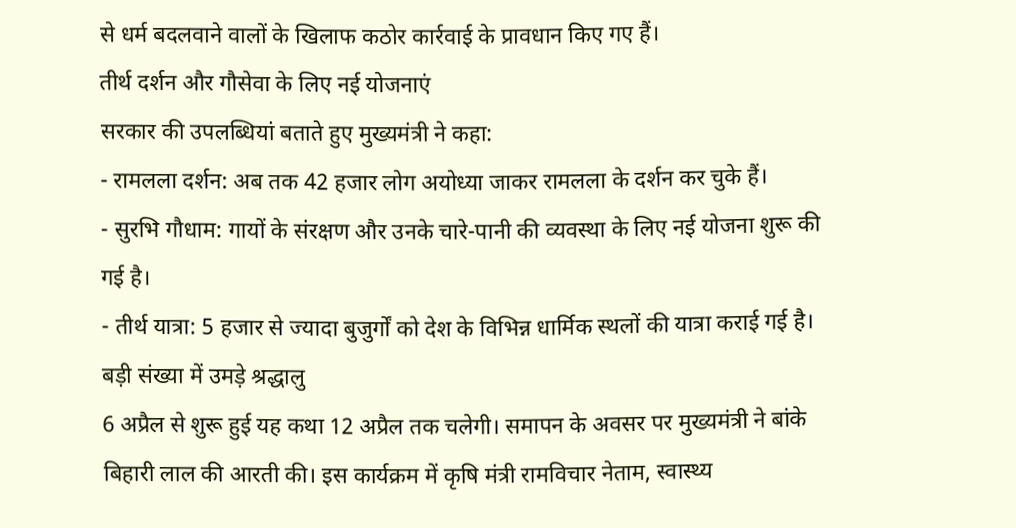से धर्म बदलवाने वालों के खिलाफ कठोर कार्रवाई के प्रावधान किए गए हैं।
तीर्थ दर्शन और गौसेवा के लिए नई योजनाएं
सरकार की उपलब्धियां बताते हुए मुख्यमंत्री ने कहा:
- रामलला दर्शन: अब तक 42 हजार लोग अयोध्या जाकर रामलला के दर्शन कर चुके हैं।
- सुरभि गौधाम: गायों के संरक्षण और उनके चारे-पानी की व्यवस्था के लिए नई योजना शुरू की गई है।
- तीर्थ यात्रा: 5 हजार से ज्यादा बुजुर्गों को देश के विभिन्न धार्मिक स्थलों की यात्रा कराई गई है।
बड़ी संख्या में उमड़े श्रद्धालु
6 अप्रैल से शुरू हुई यह कथा 12 अप्रैल तक चलेगी। समापन के अवसर पर मुख्यमंत्री ने बांके बिहारी लाल की आरती की। इस कार्यक्रम में कृषि मंत्री रामविचार नेताम, स्वास्थ्य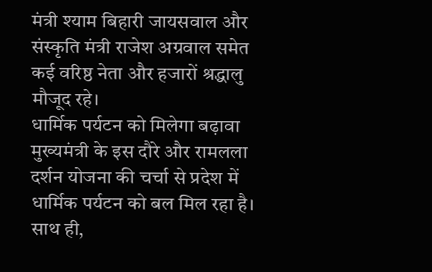मंत्री श्याम बिहारी जायसवाल और संस्कृति मंत्री राजेश अग्रवाल समेत कई वरिष्ठ नेता और हजारों श्रद्धालु मौजूद रहे।
धार्मिक पर्यटन को मिलेगा बढ़ावा
मुख्यमंत्री के इस दौरे और रामलला दर्शन योजना की चर्चा से प्रदेश में धार्मिक पर्यटन को बल मिल रहा है। साथ ही,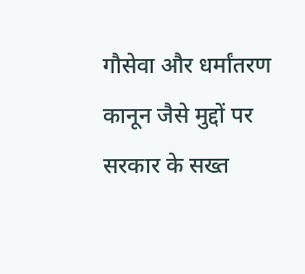गौसेवा और धर्मांतरण कानून जैसे मुद्दों पर सरकार के सख्त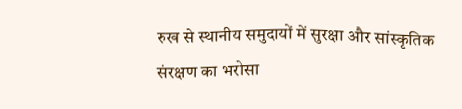रुख से स्थानीय समुदायों में सुरक्षा और सांस्कृतिक संरक्षण का भरोसा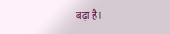बढ़ा है।